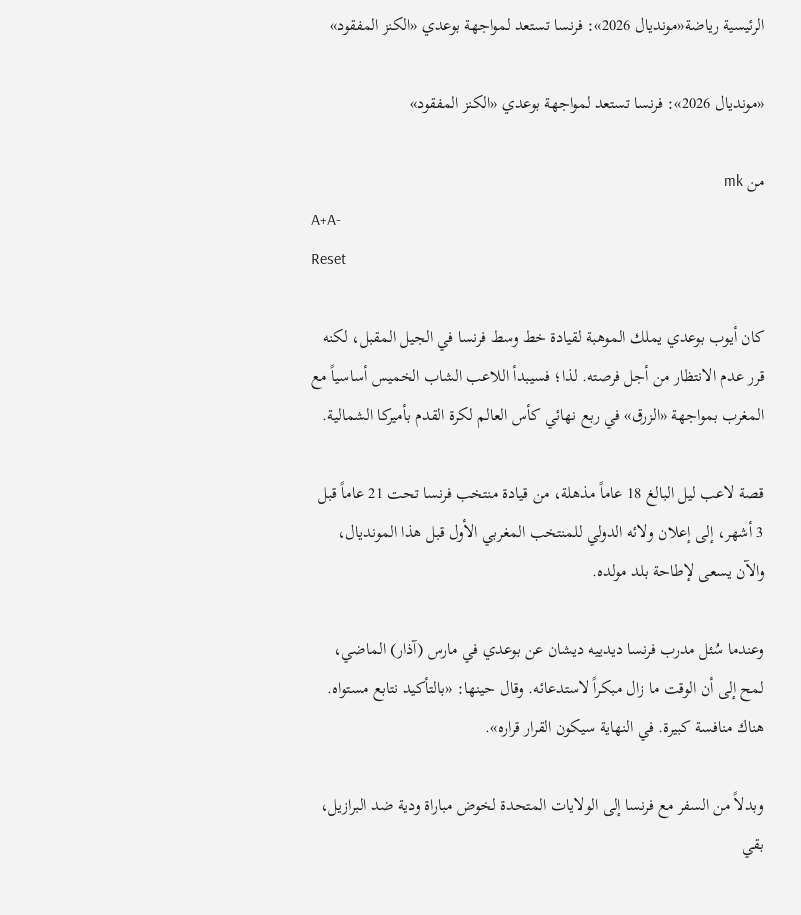الرئيسية رياضة«مونديال 2026»: فرنسا تستعد لمواجهة بوعدي «الكنز المفقود»

«مونديال 2026»: فرنسا تستعد لمواجهة بوعدي «الكنز المفقود»

من mk
A+A-
Reset

كان أيوب بوعدي يملك الموهبة لقيادة خط وسط فرنسا في الجيل المقبل، لكنه قرر عدم الانتظار من أجل فرصته. لذا؛ فسيبدأ اللاعب الشاب الخميس أساسياً مع المغرب بمواجهة «الزرق» في ربع نهائي كأس العالم لكرة القدم بأميركا الشمالية.

قصة لاعب ليل البالغ 18 عاماً مذهلة، من قيادة منتخب فرنسا تحت 21 عاماً قبل 3 أشهر، إلى إعلان ولائه الدولي للمنتخب المغربي الأول قبل هذا المونديال، والآن يسعى لإطاحة بلد مولده.

وعندما سُئل مدرب فرنسا ديدييه ديشان عن بوعدي في مارس (آذار) الماضي، لمح إلى أن الوقت ما زال مبكراً لاستدعائه. وقال حينها: «بالتأكيد نتابع مستواه. هناك منافسة كبيرة. في النهاية سيكون القرار قراره».

وبدلاً من السفر مع فرنسا إلى الولايات المتحدة لخوض مباراة ودية ضد البرازيل، بقي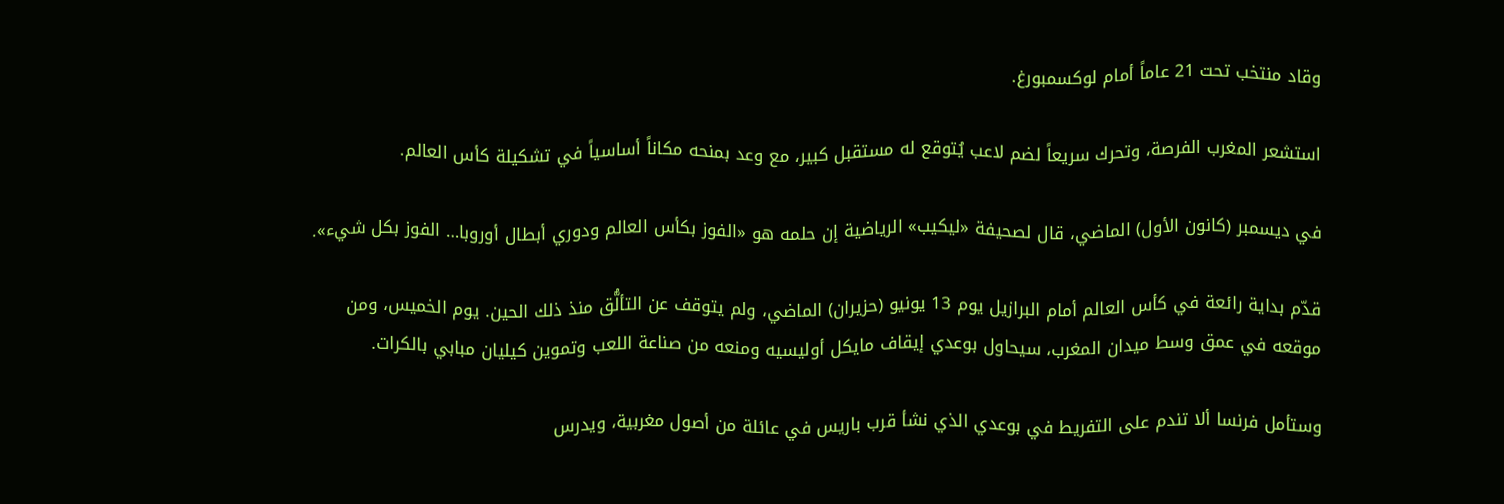وقاد منتخب تحت 21 عاماً أمام لوكسمبورغ.

استشعر المغرب الفرصة، وتحرك سريعاً لضم لاعب يُتوقع له مستقبل كبير، مع وعد بمنحه مكاناً أساسياً في تشكيلة كأس العالم.

في ديسمبر (كانون الأول) الماضي، قال لصحيفة «ليكيب» الرياضية إن حلمه هو «الفوز بكأس العالم ودوري أبطال أوروبا… الفوز بكل شيء».

قدّم بداية رائعة في كأس العالم أمام البرازيل يوم 13 يونيو (حزيران) الماضي، ولم يتوقف عن التألُّق منذ ذلك الحين. يوم الخميس، ومن موقعه في عمق وسط ميدان المغرب، سيحاول بوعدي إيقاف مايكل أوليسيه ومنعه من صناعة اللعب وتموين كيليان مبابي بالكرات.

وستأمل فرنسا ألا تندم على التفريط في بوعدي الذي نشأ قرب باريس في عائلة من أصول مغربية، ويدرس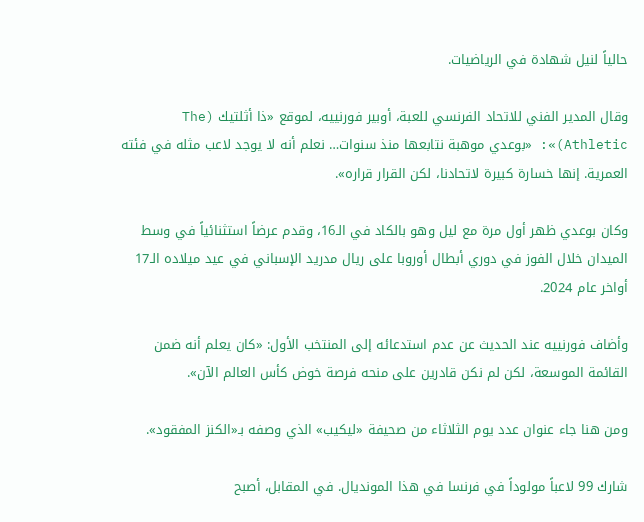حالياً لنيل شهادة في الرياضيات.

وقال المدير الفني للاتحاد الفرنسي للعبة، أوبير فورنييه، لموقع «ذا أثلتيك (The Athletic)»: «بوعدي موهبة نتابعها منذ سنوات… نعلم أنه لا يوجد لاعب مثله في فئته العمرية. إنها خسارة كبيرة لاتحادنا، لكن القرار قراره».

وكان بوعدي ظهر أول مرة مع ليل وهو بالكاد في الـ16، وقدم عرضاً استثنائياً في وسط الميدان خلال الفوز في دوري أبطال أوروبا على ريال مدريد الإسباني في عيد ميلاده الـ17 أواخر عام 2024.

وأضاف فورنييه عند الحديث عن عدم استدعائه إلى المنتخب الأول: «كان يعلم أنه ضمن القائمة الموسعة، لكن لم نكن قادرين على منحه فرصة خوض كأس العالم الآن».

ومن هنا جاء عنوان عدد يوم الثلاثاء من صحيفة «ليكيب» الذي وصفه بـ«الكنز المفقود».

شارك 99 لاعباً مولوداً في فرنسا في هذا المونديال. في المقابل، أصبح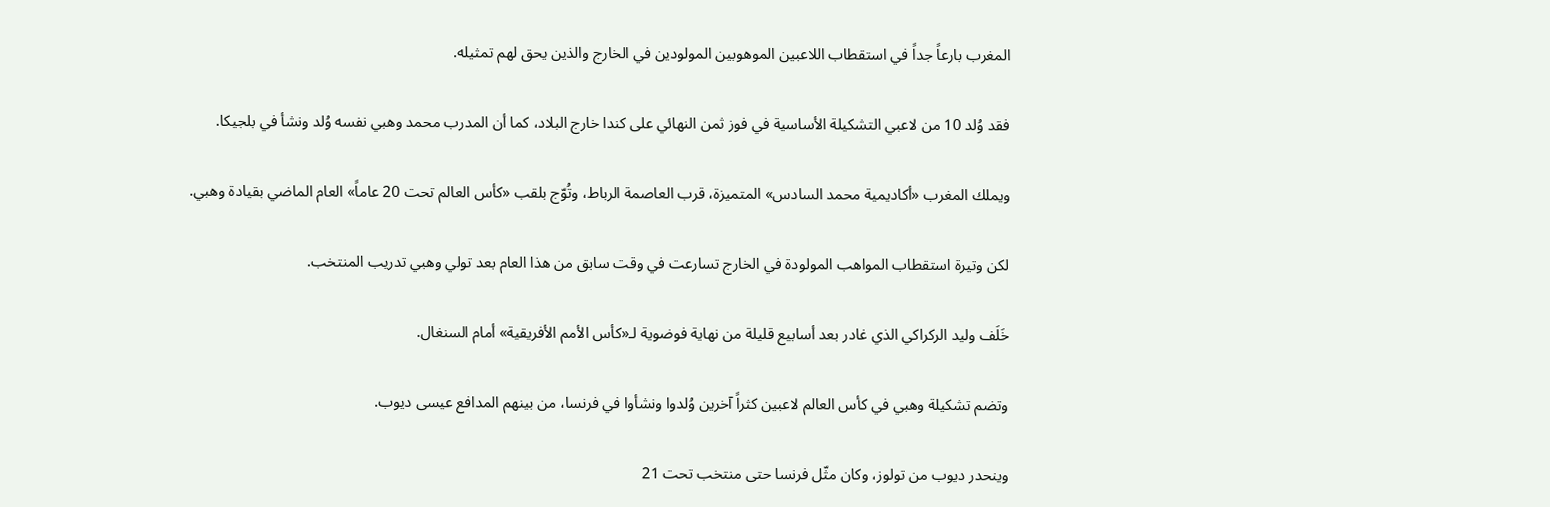المغرب بارعاً جداً في استقطاب اللاعبين الموهوبين المولودين في الخارج والذين يحق لهم تمثيله.

فقد وُلد 10 من لاعبي التشكيلة الأساسية في فوز ثمن النهائي على كندا خارج البلاد، كما أن المدرب محمد وهبي نفسه وُلد ونشأ في بلجيكا.

ويملك المغرب «أكاديمية محمد السادس» المتميزة، قرب العاصمة الرباط، وتُوّج بلقب «كأس العالم تحت 20 عاماً» العام الماضي بقيادة وهبي.

لكن وتيرة استقطاب المواهب المولودة في الخارج تسارعت في وقت سابق من هذا العام بعد تولي وهبي تدريب المنتخب.

خَلَف وليد الركراكي الذي غادر بعد أسابيع قليلة من نهاية فوضوية لـ«كأس الأمم الأفريقية» أمام السنغال.

وتضم تشكيلة وهبي في كأس العالم لاعبين كثراً آخرين وُلدوا ونشأوا في فرنسا، من بينهم المدافع عيسى ديوب.

وينحدر ديوب من تولوز، وكان مثّل فرنسا حتى منتخب تحت 21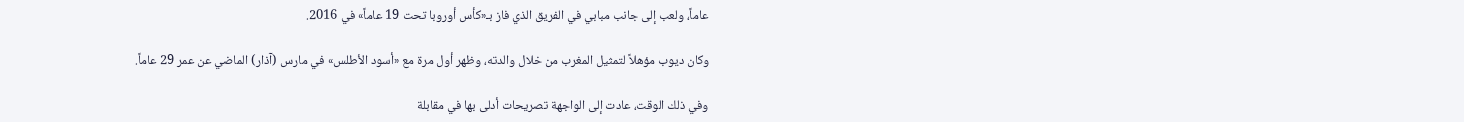عاماً، ولعب إلى جانب مبابي في الفريق الذي فاز بـ«كأس أوروبا تحت 19 عاماً» في 2016.

وكان ديوب مؤهلاً لتمثيل المغرب من خلال والدته، وظهر أول مرة مع «أسود الأطلس» في مارس (آذار) الماضي عن عمر 29 عاماً.

وفي ذلك الوقت، عادت إلى الواجهة تصريحات أدلى بها في مقابلة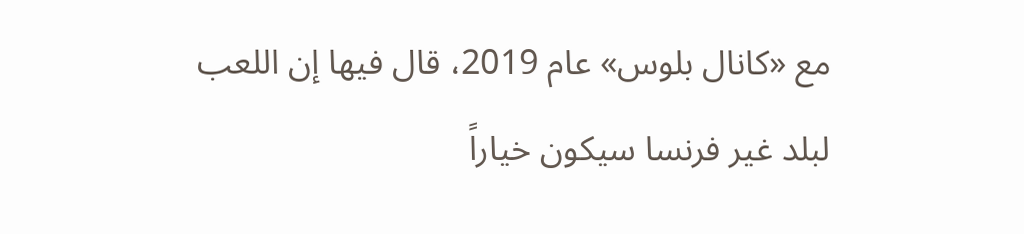مع «كانال بلوس» عام 2019، قال فيها إن اللعب لبلد غير فرنسا سيكون خياراً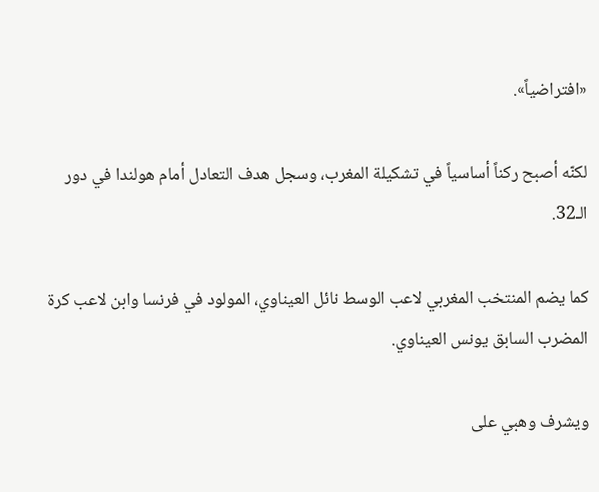«افتراضياً».

لكنّه أصبح ركناً أساسياً في تشكيلة المغرب، وسجل هدف التعادل أمام هولندا في دور الـ32.

كما يضم المنتخب المغربي لاعب الوسط نائل العيناوي، المولود في فرنسا وابن لاعب كرة المضرب السابق يونس العيناوي.

ويشرف وهبي على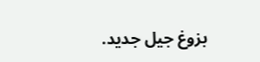بزوغ جيل جديد.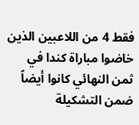فقط 4 من اللاعبين الذين خاضوا مباراة كندا في ثمن النهائي كانوا أيضاً ضمن التشكيلة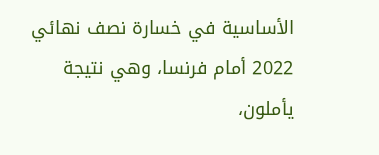الأساسية في خسارة نصف نهائي 2022 أمام فرنسا، وهي نتيجة يأملون،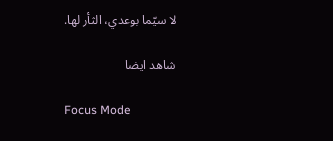لا سيّما بوعدي، الثأر لها.

شاهد ايضا

Focus Mode